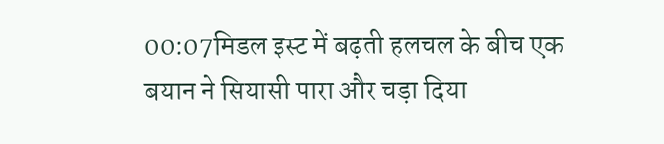00:07मिडल इस्ट में बढ़ती हलचल के बीच एक बयान ने सियासी पारा और चड़ा दिया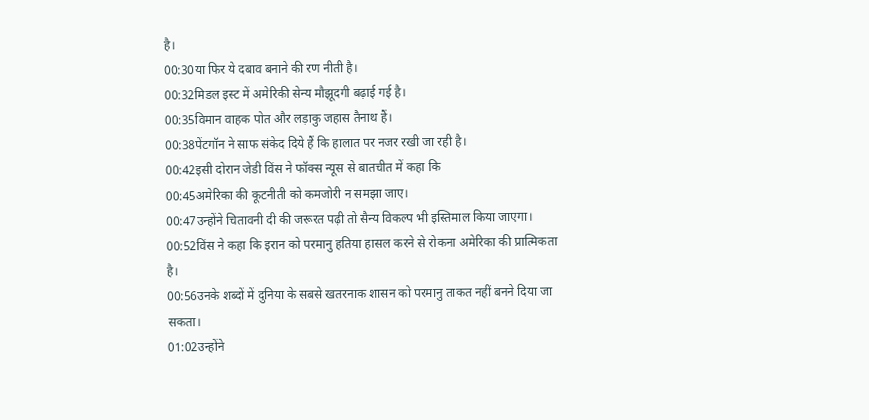है।
00:30या फिर ये दबाव बनाने की रण नीती है।
00:32मिडल इस्ट में अमेरिकी सेन्य मौझूदगी बढ़ाई गई है।
00:35विमान वाहक पोत और लड़ाकु जहास तैनाथ हैं।
00:38पेंटगॉन ने साफ संकेद दिये हैं कि हालात पर नजर रखी जा रही है।
00:42इसी दोरान जेडी विंस ने फॉक्स न्यूस से बातचीत में कहा कि
00:45अमेरिका की कूटनीती को कमजोरी न समझा जाए।
00:47उन्होंने चितावनी दी की जरूरत पढ़ी तो सैन्य विकल्प भी इस्तिमाल किया जाएगा।
00:52विंस ने कहा कि इरान को परमानु हतिया हासल करने से रोकना अमेरिका की प्रात्मिकता है।
00:56उनके शब्दों में दुनिया के सबसे खतरनाक शासन को परमानु ताकत नहीं बनने दिया जा सकता।
01:02उन्होंने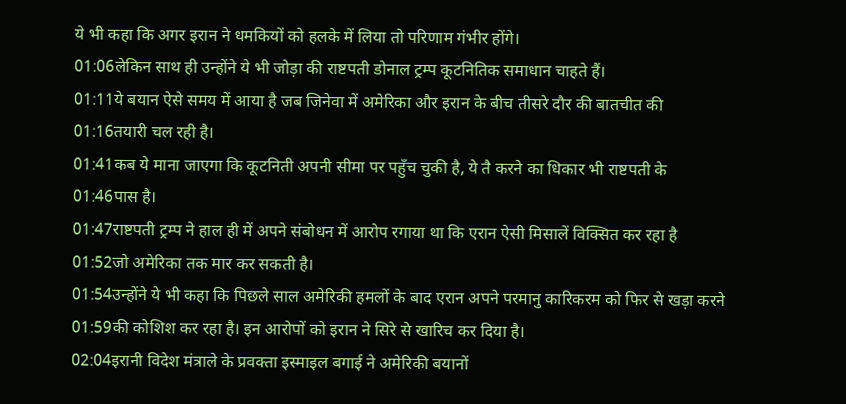ये भी कहा कि अगर इरान ने धमकियों को हलके में लिया तो परिणाम गंभीर होंगे।
01:06लेकिन साथ ही उन्होंने ये भी जोड़ा की राष्टपती डोनाल ट्रम्प कूटनितिक समाधान चाहते हैं।
01:11ये बयान ऐसे समय में आया है जब जिनेवा में अमेरिका और इरान के बीच तीसरे दौर की बातचीत की
01:16तयारी चल रही है।
01:41कब ये माना जाएगा कि कूटनिती अपनी सीमा पर पहुँच चुकी है, ये तै करने का धिकार भी राष्टपती के
01:46पास है।
01:47राष्टपती ट्रम्प ने हाल ही में अपने संबोधन में आरोप रगाया था कि एरान ऐसी मिसालें विक्सित कर रहा है
01:52जो अमेरिका तक मार कर सकती है।
01:54उन्होंने ये भी कहा कि पिछले साल अमेरिकी हमलों के बाद एरान अपने परमानु कारिकरम को फिर से खड़ा करने
01:59की कोशिश कर रहा है। इन आरोपों को इरान ने सिरे से खारिच कर दिया है।
02:04इरानी विदेश मंत्राले के प्रवक्ता इस्माइल बगाई ने अमेरिकी बयानों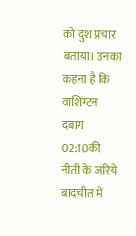को दुश प्रचार बताया। उनका कहना है कि वाशिंग्टन दबाग
02:10की नीती के जरिये बादचीत में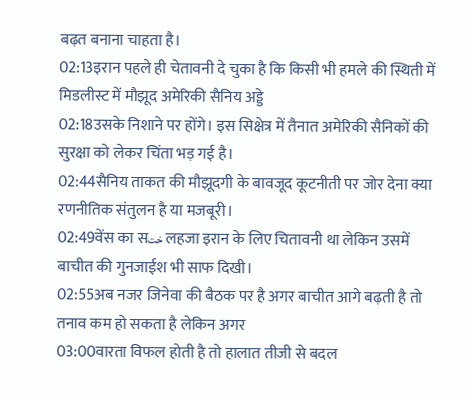बढ़त बनाना चाहता है।
02:13इरान पहले ही चेतावनी दे चुका है कि किसी भी हमले की स्थिती में मिडलीस्ट में मौझूद अमेरिकी सैनिय अड्डे
02:18उसके निशाने पर होंगे। इस सिक्षेत्र में तैनात अमेरिकी सैनिकों की सुरक्षा को लेकर चिंता भड़ गई है।
02:44सैनिय ताकत की मौझूदगी के बावजूद कूटनीती पर जोर देना क्या रणनीतिक संतुलन है या मजबूरी।
02:49वेंस का सخت लहजा इरान के लिए चितावनी था लेकिन उसमें बाचीत की गुनजाईश भी साफ दिखी।
02:55अब नजर जिनेवा की बैठक पर है अगर बाचीत आगे बढ़ती है तो तनाव कम हो सकता है लेकिन अगर
03:00वारता विफल होती है तो हालात तीजी से बदल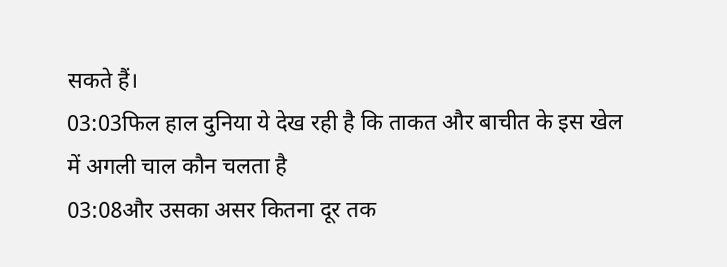सकते हैं।
03:03फिल हाल दुनिया ये देख रही है कि ताकत और बाचीत के इस खेल में अगली चाल कौन चलता है
03:08और उसका असर कितना दूर तक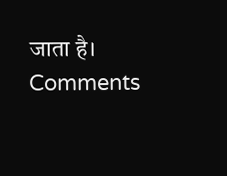जाता है।
Comments